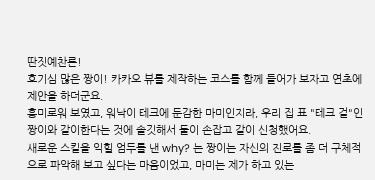딴짓예찬론!
호기심 많은 짱이! 카카오 뷰를 제작하는 코스를 함께 들어가 보자고 연초에 제안을 하더군요.
흥미로워 보였고, 워낙이 테크에 둔감한 마미인지라, 우리 집 표 "테크 걸"인 짱이와 같이한다는 것에 솔깃해서 둘이 손잡고 같이 신청했어요.
새로운 스킬을 익힐 엄두를 낸 why? 는 짱이는 자신의 진로를 좀 더 구체적으로 파악해 보고 싶다는 마음이었고, 마미는 제가 하고 있는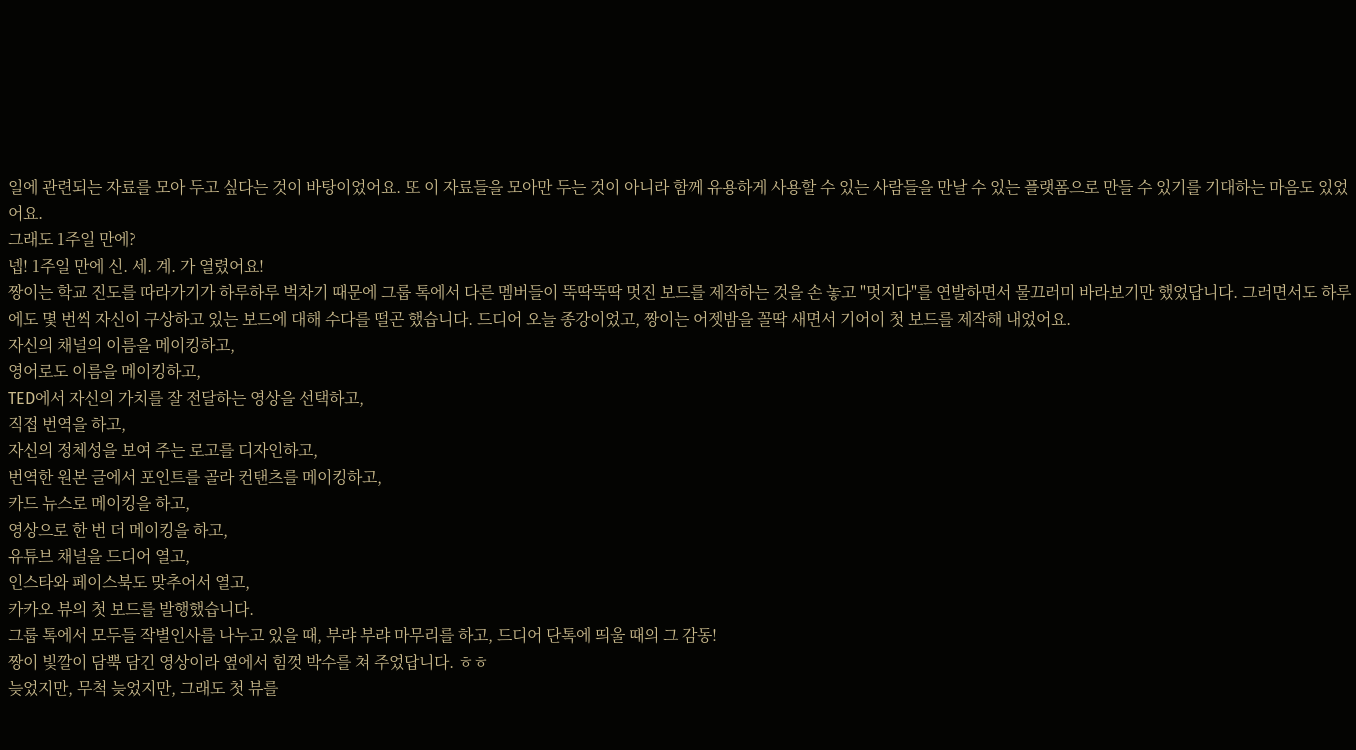일에 관련되는 자료를 모아 두고 싶다는 것이 바탕이었어요. 또 이 자료들을 모아만 두는 것이 아니라 함께 유용하게 사용할 수 있는 사람들을 만날 수 있는 플랫폼으로 만들 수 있기를 기대하는 마음도 있었어요.
그래도 1주일 만에?
넵! 1주일 만에 신. 세. 계. 가 열렸어요!
짱이는 학교 진도를 따라가기가 하루하루 벅차기 때문에 그룹 톡에서 다른 멤버들이 뚝딱뚝딱 멋진 보드를 제작하는 것을 손 놓고 "멋지다"를 연발하면서 물끄러미 바라보기만 했었답니다. 그러면서도 하루에도 몇 번씩 자신이 구상하고 있는 보드에 대해 수다를 떨곤 했습니다. 드디어 오늘 종강이었고, 짱이는 어젯밤을 꼴딱 새면서 기어이 첫 보드를 제작해 내었어요.
자신의 채널의 이름을 메이킹하고,
영어로도 이름을 메이킹하고,
TED에서 자신의 가치를 잘 전달하는 영상을 선택하고,
직접 번역을 하고,
자신의 정체성을 보여 주는 로고를 디자인하고,
번역한 원본 글에서 포인트를 골라 컨탠츠를 메이킹하고,
카드 뉴스로 메이킹을 하고,
영상으로 한 번 더 메이킹을 하고,
유튜브 채널을 드디어 열고,
인스타와 페이스북도 맞추어서 열고,
카카오 뷰의 첫 보드를 발행했습니다.
그룹 톡에서 모두들 작별인사를 나누고 있을 때, 부랴 부랴 마무리를 하고, 드디어 단톡에 띄울 때의 그 감동!
짱이 빛깔이 담뿍 담긴 영상이라 옆에서 힘껏 박수를 쳐 주었답니다. ㅎㅎ
늦었지만, 무척 늦었지만, 그래도 첫 뷰를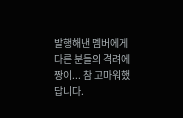발행해낸 멤버에게 다른 분들의 격려에 짱이... 참 고마워했답니다.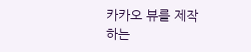카카오 뷰를 제작하는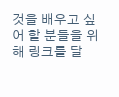것을 배우고 싶어 할 분들을 위해 링크를 달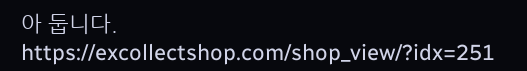아 둡니다.
https://excollectshop.com/shop_view/?idx=251